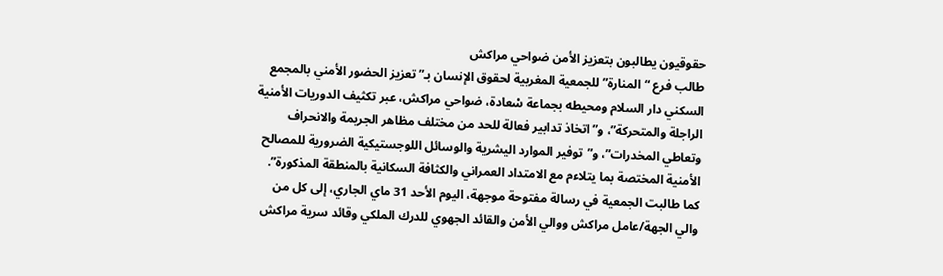حقوقيون يطالبون بتعزيز الأمن ضواحي مراكش
طالب فرع “المنارة” للجمعية المغربية لحقوق الإنسان بـ”تعزيز الحضور الأمني بالمجمع السكني دار السلام ومحيطه بجماعة سْعادة، ضواحي مراكش، عبر تكثيف الدوريات الأمنية الراجلة والمتحركة”، و”اتخاذ تدابير فعالة للحد من مختلف مظاهر الجريمة والانحراف وتعاطي المخدرات”، و”توفير الموارد اليشرية والوسائل اللوجستيكية الضرورية للمصالح الأمنية المختصة بما يتلاءم مع الامتداد العمراني والكثافة السكانية بالمنطقة المذكورة”.
كما طالبت الجمعية في رسالة مفتوحة موجهة، اليوم الأحد 31 ماي الجاري، إلى كل من والي الجهة/عامل مراكش ووالي الأمن والقائد الجهوي للدرك الملكي وقائد سرية مراكش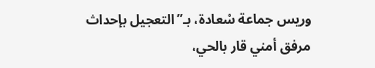وريس جماعة سْعادة، بـ”التعجيل بإحداث مرفق أمني قار بالحي،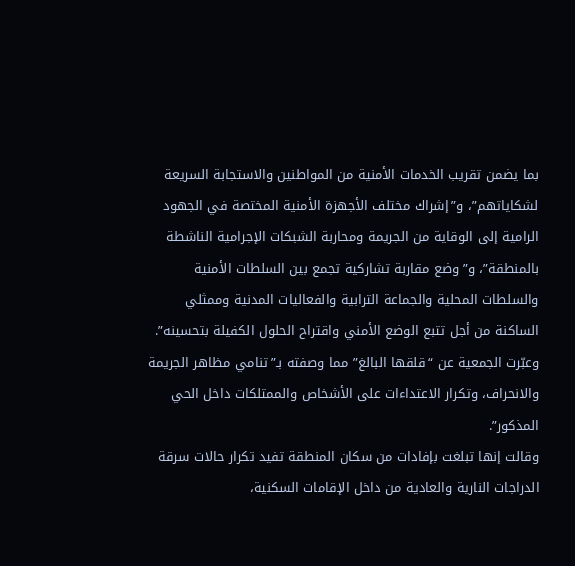بما يضمن تقريب الخدمات الأمنية من المواطنين والاستجابة السريعة لشكاياتهم”، و”إشراك مختلف الأجهزة الأمنية المختصة في الجهود الرامية إلى الوقاية من الجريمة ومحاربة الشبكات الإجرامية الناشطة بالمنطقة”، و”وضع مقاربة تشاركية تجمع بين السلطات الأمنية والسلطات المحلية والجماعة الترابية والفعاليات المدنية وممثلي الساكنة من أجل تتبع الوضع الأمني واقتراح الحلول الكفيلة بتحسينه”.
وعبّرت الجمعية عن “قلقها البالغ” مما وصفته بـ”تنامي مظاهر الجريمة والانحراف، وتكرار الاعتداءات على الأشخاص والممتلكات داخل الحي المذكور”.
وقالت إنها تبلغت بإفادات من سكان المنطقة تفيد تكرار حالات سرقة الدراجات النارية والعادية من داخل الإقامات السكنية،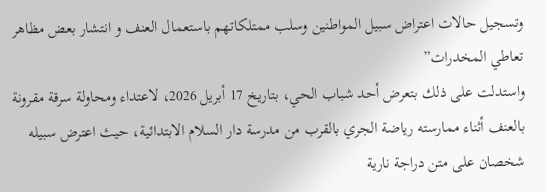وتسجيل حالات اعتراض سبيل المواطنين وسلب ممتلكاتهم باستعمال العنف و انتشار بعض مظاهر تعاطي المخدرات”
واستدلت على ذلك بتعرض أحد شباب الحي، بتاريخ 17 أبريل 2026، لاعتداء ومحاولة سرقة مقرونة بالعنف أثناء ممارسته رياضة الجري بالقرب من مدرسة دار السلام الابتدائية، حيث اعترض سبيله شخصان على متن دراجة نارية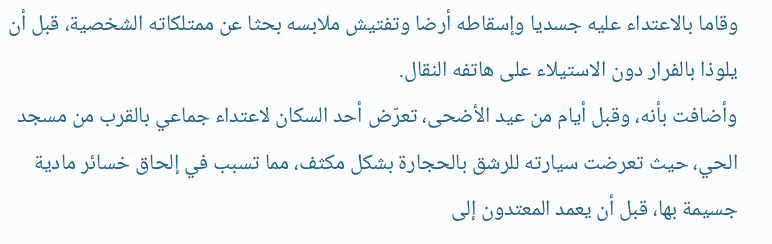وقاما بالاعتداء عليه جسديا وإسقاطه أرضا وتفتيش ملابسه بحثا عن ممتلكاته الشخصية، قبل أن يلوذا بالفرار دون الاستيلاء على هاتفه النقال.
وأضافت بأنه، وقبل أيام من عيد الأضحى، تعرّض أحد السكان لاعتداء جماعي بالقرب من مسجد الحي، حيث تعرضت سيارته للرشق بالحجارة بشكل مكثف، مما تسبب في إلحاق خسائر مادية جسيمة بها، قبل أن يعمد المعتدون إلى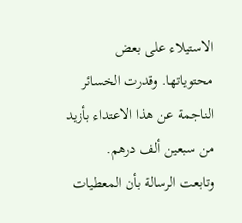الاستيلاء على بعض محتوياتها. وقدرت الخسائر الناجمة عن هذا الاعتداء بأزيد من سبعين ألف درهم.
وتابعت الرسالة بأن المعطيات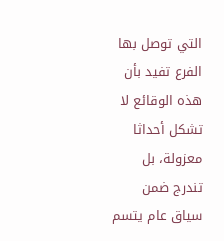التي توصل بها الفرع تفيد بأن هذه الوقائع لا تشكل أحداثا معزولة، بل تندرج ضمن سياق عام يتسم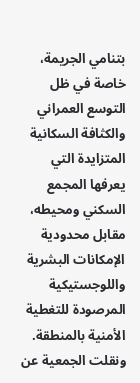بتنامي الجريمة، خاصة في ظل التوسع العمراني والكثافة السكانية المتزايدة التي يعرفها المجمع السكني ومحيطه، مقابل محدودية الإمكانات البشرية واللوجستيكية المرصودة للتغطية الأمنية بالمنطقة.
ونقلت الجمعية عن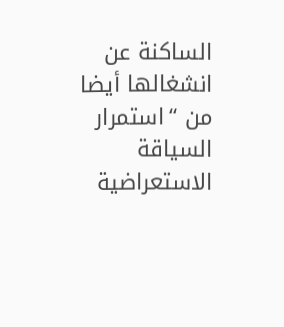الساكنة عن انشغالها أيضا من “استمرار السياقة الاستعراضية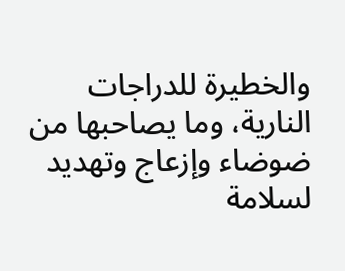والخطيرة للدراجات النارية، وما يصاحبها من ضوضاء وإزعاج وتهديد لسلامة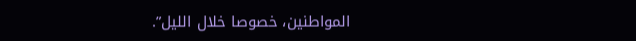المواطنين، خصوصا خلال الليل”.